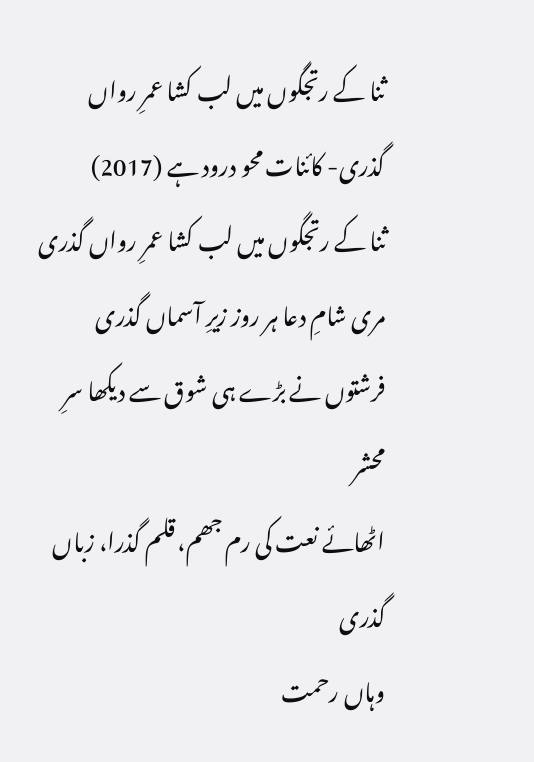ثنا کے رتجگوں میں لب کشا عمرِ رواں گذری- کائنات محو درود ہے (2017)
ثنا کے رتجگوں میں لب کشا عمرِ رواں گذری
مری شامِ دعا ہر روز زیرِ آسماں گذری
فرشتوں نے بڑے ہی شوق سے دیکھا سرِ محشر
اٹھائے نعت کی رم جھم، قلم گذرا، زباں گذری
وہاں رحمت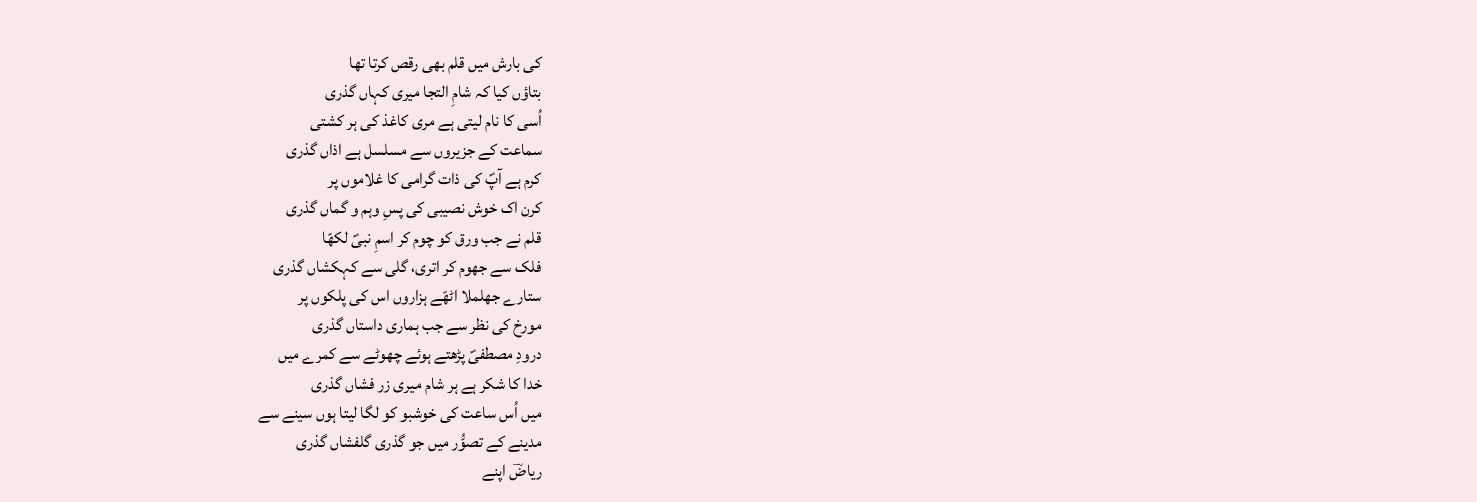کی بارش میں قلم بھی رقص کرتا تھا
بتاؤں کیا کہ شامِ التجا میری کہاں گذری
اُسی کا نام لیتی ہے مری کاغذ کی ہر کشتی
سماعت کے جزیروں سے مسلسل ہے اذاں گذری
کرم ہے آپؐ کی ذات گرامی کا غلاموں پر
کرن اک خوش نصیبی کی پسِ وہم و گماں گذری
قلم نے جب ورق کو چوم کر اسمِ نبیؐ لکھّا
فلک سے جھوم کر اتری، گلی سے کہکشاں گذری
ستارے جھلملا اٹھّے ہزاروں اس کی پلکوں پر
مورخ کی نظر سے جب ہماری داستاں گذری
درودِ مصطفیؐ پڑھتے ہوئے چھوٹے سے کمرے میں
خدا کا شکر ہے ہر شام میری زر فشاں گذری
میں اُس ساعت کی خوشبو کو لگا لیتا ہوں سینے سے
مدینے کے تصوُّر میں جو گذری گلفشاں گذری
ریاضؔ اپنے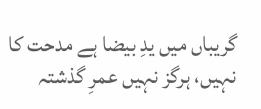گریباں میں یدِ بیضا ہے مدحت کا
نہیں، ہرگز نہیں عمرِ گذشتہ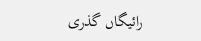رائیگاں گذری